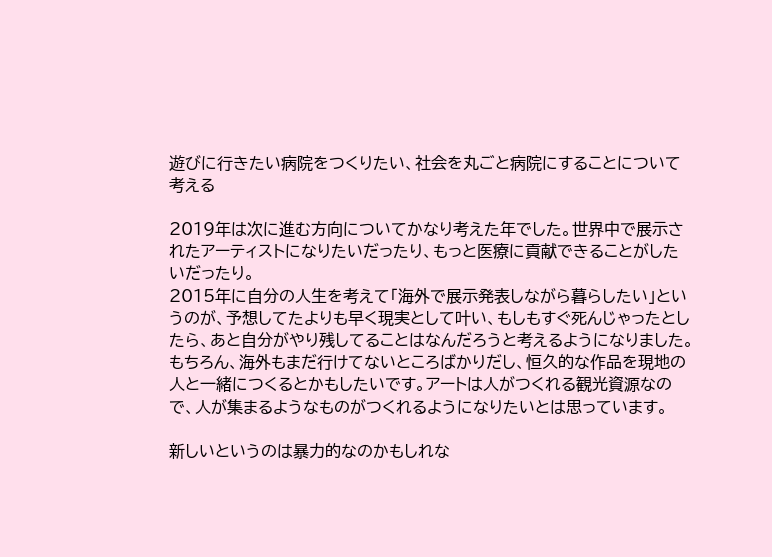遊びに行きたい病院をつくりたい、社会を丸ごと病院にすることについて考える

2019年は次に進む方向についてかなり考えた年でした。世界中で展示されたアーティストになりたいだったり、もっと医療に貢献できることがしたいだったり。
2015年に自分の人生を考えて「海外で展示発表しながら暮らしたい」というのが、予想してたよりも早く現実として叶い、もしもすぐ死んじゃったとしたら、あと自分がやり残してることはなんだろうと考えるようになりました。
もちろん、海外もまだ行けてないところばかりだし、恒久的な作品を現地の人と一緒につくるとかもしたいです。アートは人がつくれる観光資源なので、人が集まるようなものがつくれるようになりたいとは思っています。

新しいというのは暴力的なのかもしれな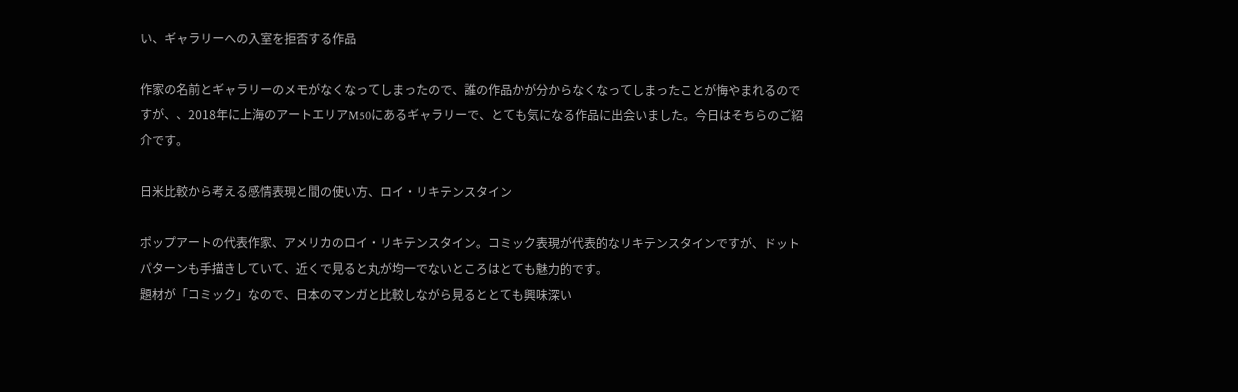い、ギャラリーへの入室を拒否する作品

作家の名前とギャラリーのメモがなくなってしまったので、誰の作品かが分からなくなってしまったことが悔やまれるのですが、、2018年に上海のアートエリアM50にあるギャラリーで、とても気になる作品に出会いました。今日はそちらのご紹介です。

日米比較から考える感情表現と間の使い方、ロイ・リキテンスタイン

ポップアートの代表作家、アメリカのロイ・リキテンスタイン。コミック表現が代表的なリキテンスタインですが、ドットパターンも手描きしていて、近くで見ると丸が均一でないところはとても魅力的です。
題材が「コミック」なので、日本のマンガと比較しながら見るととても興味深い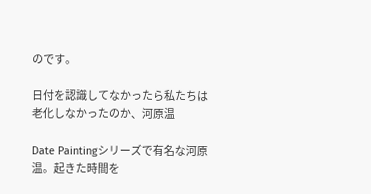のです。

日付を認識してなかったら私たちは老化しなかったのか、河原温

Date Paintingシリーズで有名な河原温。起きた時間を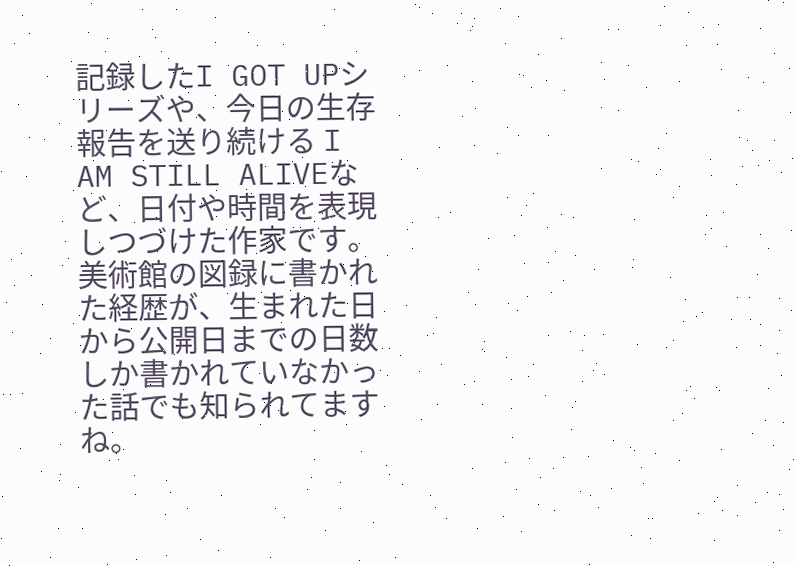記録したI GOT UPシリーズや、今日の生存報告を送り続ける I AM STILL ALIVEなど、日付や時間を表現しつづけた作家です。美術館の図録に書かれた経歴が、生まれた日から公開日までの日数しか書かれていなかった話でも知られてますね。